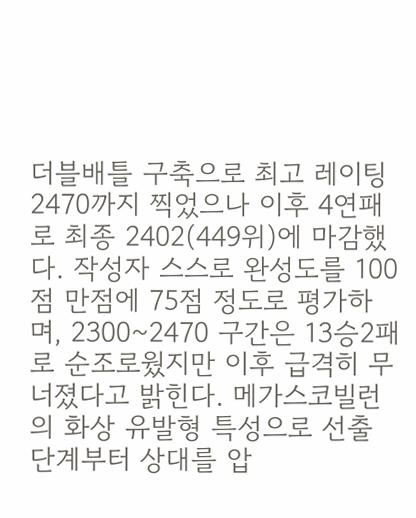더블배틀 구축으로 최고 레이팅 2470까지 찍었으나 이후 4연패로 최종 2402(449위)에 마감했다. 작성자 스스로 완성도를 100점 만점에 75점 정도로 평가하며, 2300~2470 구간은 13승2패로 순조로웠지만 이후 급격히 무너졌다고 밝힌다. 메가스코빌런의 화상 유발형 특성으로 선출 단계부터 상대를 압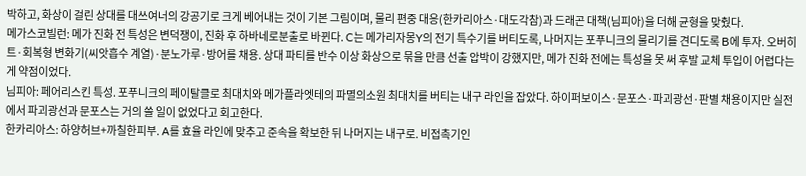박하고, 화상이 걸린 상대를 대쓰여너의 강공기로 크게 베어내는 것이 기본 그림이며, 물리 편중 대응(한카리아스·대도각참)과 드래곤 대책(님피아)을 더해 균형을 맞췄다.
메가스코빌런: 메가 진화 전 특성은 변덕쟁이, 진화 후 하바네로분출로 바뀐다. C는 메가리자몽Y의 전기 특수기를 버티도록, 나머지는 포푸니크의 물리기를 견디도록 B에 투자. 오버히트·회복형 변화기(씨앗흡수 계열)·분노가루·방어를 채용. 상대 파티를 반수 이상 화상으로 묶을 만큼 선출 압박이 강했지만, 메가 진화 전에는 특성을 못 써 후발 교체 투입이 어렵다는 게 약점이었다.
님피아: 페어리스킨 특성. 포푸니크의 페이탈클로 최대치와 메가플라엣테의 파멸의소원 최대치를 버티는 내구 라인을 잡았다. 하이퍼보이스·문포스·파괴광선·판별 채용이지만 실전에서 파괴광선과 문포스는 거의 쓸 일이 없었다고 회고한다.
한카리아스: 하양허브+까칠한피부. A를 효율 라인에 맞추고 준속을 확보한 뒤 나머지는 내구로. 비접촉기인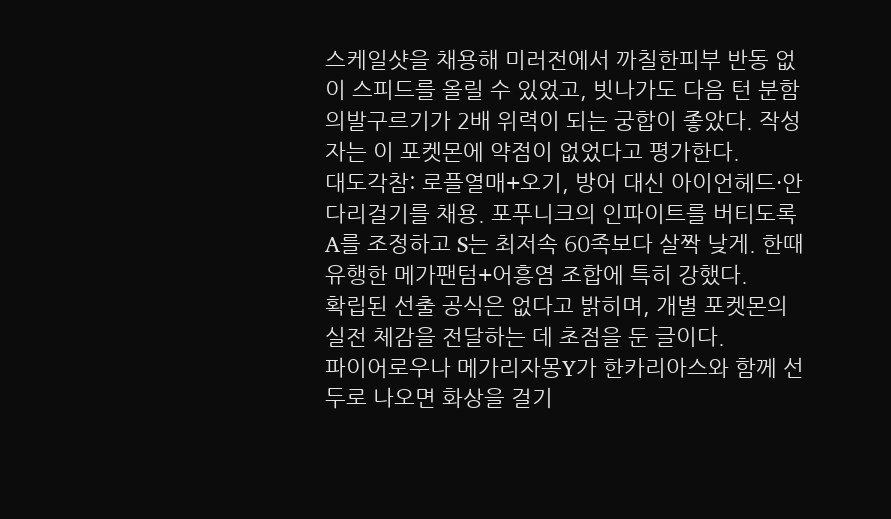스케일샷을 채용해 미러전에서 까칠한피부 반동 없이 스피드를 올릴 수 있었고, 빗나가도 다음 턴 분함의발구르기가 2배 위력이 되는 궁합이 좋았다. 작성자는 이 포켓몬에 약점이 없었다고 평가한다.
대도각참: 로플열매+오기, 방어 대신 아이언헤드·안다리걸기를 채용. 포푸니크의 인파이트를 버티도록 A를 조정하고 S는 최저속 60족보다 살짝 낮게. 한때 유행한 메가팬텀+어흥염 조합에 특히 강했다.
확립된 선출 공식은 없다고 밝히며, 개별 포켓몬의 실전 체감을 전달하는 데 초점을 둔 글이다.
파이어로우나 메가리자몽Y가 한카리아스와 함께 선두로 나오면 화상을 걸기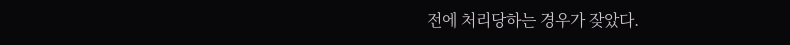전에 처리당하는 경우가 잦았다.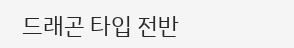드래곤 타입 전반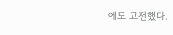에도 고전했다.